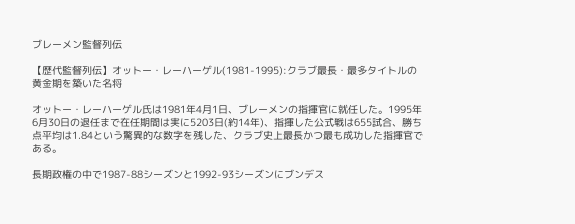ブレーメン監督列伝

【歴代監督列伝】オットー・レーハーゲル(1981-1995):クラブ最長・最多タイトルの黄金期を築いた名将

オットー・レーハーゲル氏は1981年4月1日、ブレーメンの指揮官に就任した。1995年6月30日の退任まで在任期間は実に5203日(約14年)、指揮した公式戦は655試合、勝ち点平均は1.84という驚異的な数字を残した、クラブ史上最長かつ最も成功した指揮官である。

長期政権の中で1987-88シーズンと1992-93シーズンにブンデス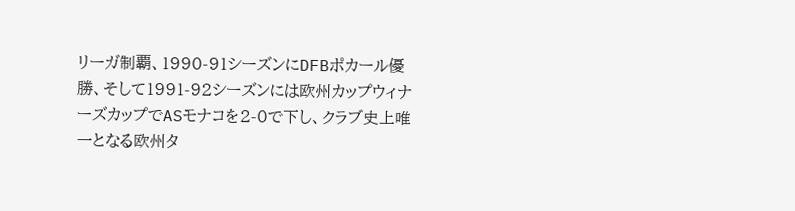リーガ制覇、1990-91シーズンにDFBポカール優勝、そして1991-92シーズンには欧州カップウィナーズカップでASモナコを2-0で下し、クラブ史上唯一となる欧州タ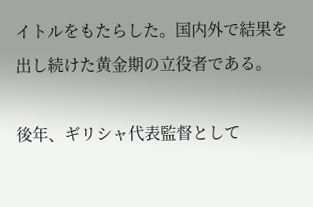イトルをもたらした。国内外で結果を出し続けた黄金期の立役者である。

後年、ギリシャ代表監督として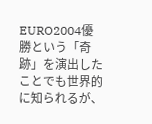EURO2004優勝という「奇跡」を演出したことでも世界的に知られるが、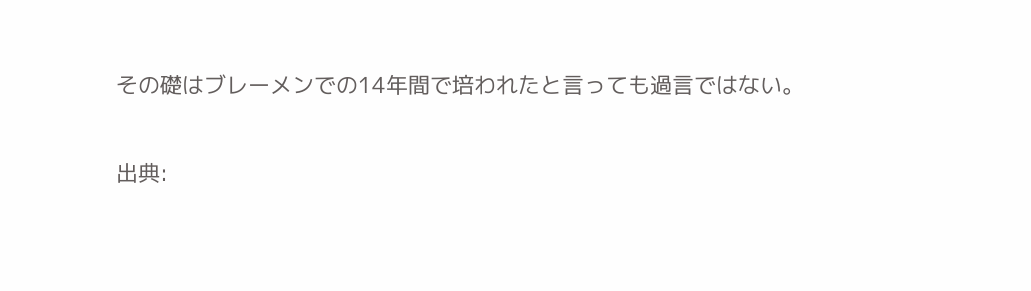その礎はブレーメンでの14年間で培われたと言っても過言ではない。

出典: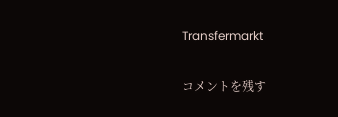Transfermarkt

コメントを残す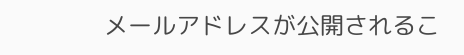メールアドレスが公開されるこ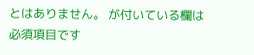とはありません。 が付いている欄は必須項目です